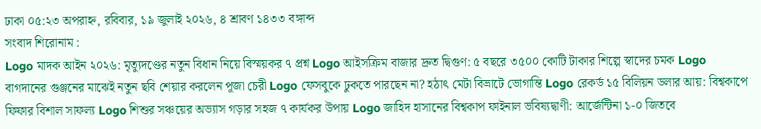ঢাকা ০৫:২৩ অপরাহ্ন, রবিবার, ১৯ জুলাই ২০২৬, ৪ শ্রাবণ ১৪৩৩ বঙ্গাব্দ
সংবাদ শিরোনাম :
Logo মাদক আইন ২০২৬: মৃত্যুদণ্ডের নতুন বিধান নিয়ে বিস্ময়কর ৭ প্রশ্ন Logo আইসক্রিম বাজার দ্রুত দ্বিগুণ: ৫ বছরে ৩৫০০ কোটি টাকার শিল্পে স্বাদের চমক Logo বাগদানের গুঞ্জনের মাঝেই নতুন ছবি শেয়ার করলেন পূজা চেরী Logo ফেসবুকে ঢুকতে পারছেন না? হঠাৎ মেটা বিভ্রাটে ভোগান্তি Logo রেকর্ড ১৫ বিলিয়ন ডলার আয়: বিশ্বকাপে ফিফার বিশাল সাফল্য Logo শিশুর সঞ্চয়ের অভ্যাস গড়ার সহজ ৭ কার্যকর উপায় Logo জাহিদ হাসানের বিশ্বকাপ ফাইনাল ভবিষ্যদ্বাণী: আর্জেন্টিনা ১-০ জিতবে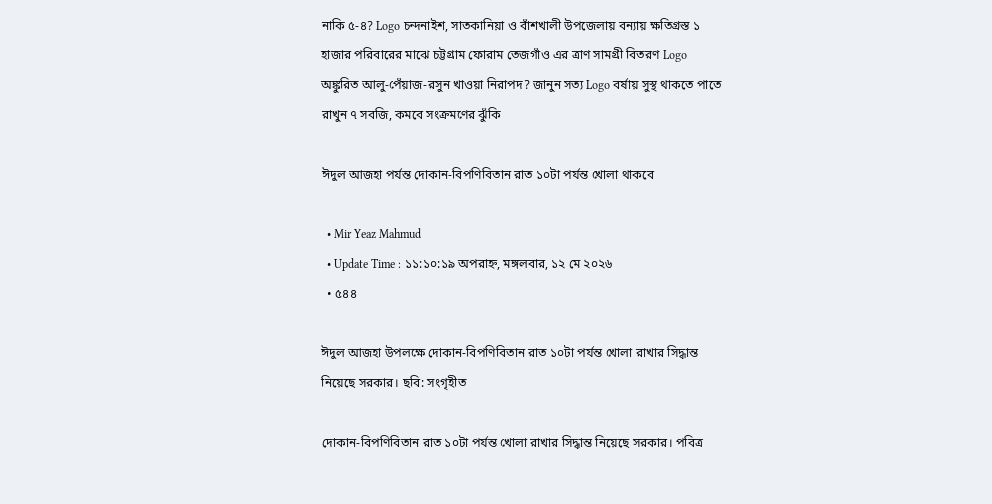নাকি ৫-৪? Logo চন্দনাইশ, সাতকানিয়া ও বাঁশখালী উপজেলায় বন্যায় ক্ষতিগ্রস্ত ১ হাজার পরিবারের মাঝে চট্টগ্রাম ফোরাম তেজগাঁও এর ত্রাণ সামগ্রী বিতরণ Logo অঙ্কুরিত আলু-পেঁয়াজ-রসুন খাওয়া নিরাপদ? জানুন সত্য Logo বর্ষায় সুস্থ থাকতে পাতে রাখুন ৭ সবজি, কমবে সংক্রমণের ঝুঁকি

ঈদুল আজহা পর্যন্ত দোকান-বিপণিবিতান রাত ১০টা পর্যন্ত খোলা থাকবে

  • Mir Yeaz Mahmud
  • Update Time : ১১:১০:১৯ অপরাহ্ন, মঙ্গলবার, ১২ মে ২০২৬
  • ৫৪৪

ঈদুল আজহা উপলক্ষে দোকান-বিপণিবিতান রাত ১০টা পর্যন্ত খোলা রাখার সিদ্ধান্ত নিয়েছে সরকার। ছবি: সংগৃহীত

দোকান-বিপণিবিতান রাত ১০টা পর্যন্ত খোলা রাখার সিদ্ধান্ত নিয়েছে সরকার। পবিত্র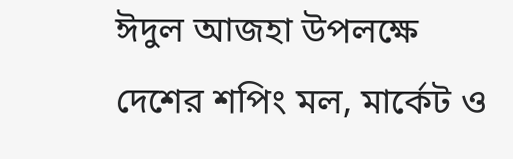ঈদুল আজহা উপলক্ষে দেশের শপিং মল, মার্কেট ও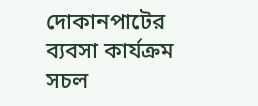দোকানপাটের ব্যবসা কার্যক্রম সচল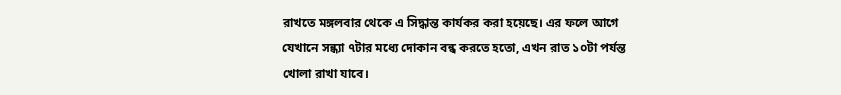রাখতে মঙ্গলবার থেকে এ সিদ্ধান্ত কার্যকর করা হয়েছে। এর ফলে আগে যেখানে সন্ধ্যা ৭টার মধ্যে দোকান বন্ধ করতে হতো, এখন রাত ১০টা পর্যন্ত খোলা রাখা যাবে।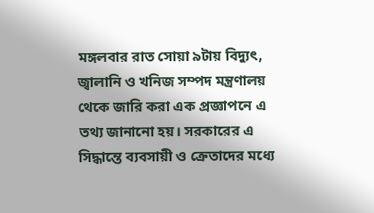মঙ্গলবার রাত সোয়া ৯টায় বিদ্যুৎ, জ্বালানি ও খনিজ সম্পদ মন্ত্রণালয় থেকে জারি করা এক প্রজ্ঞাপনে এ তথ্য জানানো হয়। সরকারের এ সিদ্ধান্তে ব্যবসায়ী ও ক্রেতাদের মধ্যে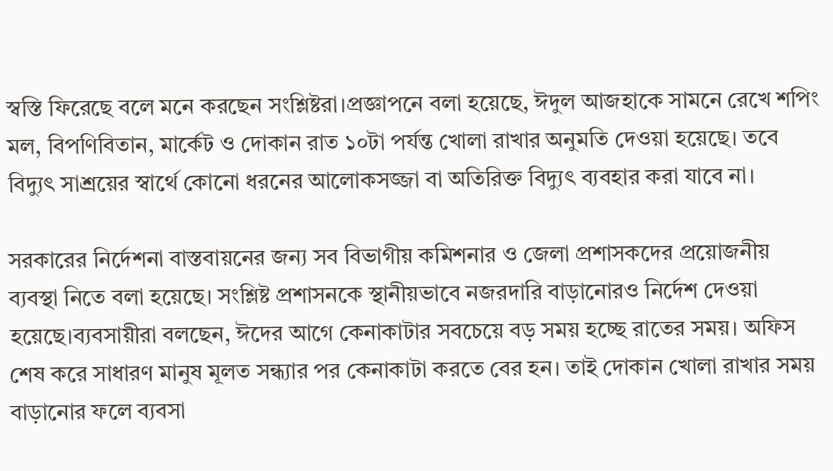স্বস্তি ফিরেছে বলে মনে করছেন সংশ্লিষ্টরা।প্রজ্ঞাপনে বলা হয়েছে, ঈদুল আজহাকে সামনে রেখে শপিং মল, বিপণিবিতান, মার্কেট ও দোকান রাত ১০টা পর্যন্ত খোলা রাখার অনুমতি দেওয়া হয়েছে। তবে বিদ্যুৎ সাশ্রয়ের স্বার্থে কোনো ধরনের আলোকসজ্জা বা অতিরিক্ত বিদ্যুৎ ব্যবহার করা যাবে না।

সরকারের নির্দেশনা বাস্তবায়নের জন্য সব বিভাগীয় কমিশনার ও জেলা প্রশাসকদের প্রয়োজনীয় ব্যবস্থা নিতে বলা হয়েছে। সংশ্লিষ্ট প্রশাসনকে স্থানীয়ভাবে নজরদারি বাড়ানোরও নির্দেশ দেওয়া হয়েছে।ব্যবসায়ীরা বলছেন, ঈদের আগে কেনাকাটার সবচেয়ে বড় সময় হচ্ছে রাতের সময়। অফিস শেষ করে সাধারণ মানুষ মূলত সন্ধ্যার পর কেনাকাটা করতে বের হন। তাই দোকান খোলা রাখার সময় বাড়ানোর ফলে ব্যবসা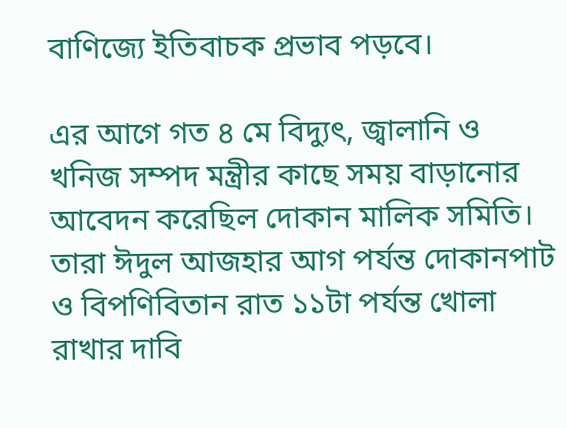বাণিজ্যে ইতিবাচক প্রভাব পড়বে।

এর আগে গত ৪ মে বিদ্যুৎ, জ্বালানি ও খনিজ সম্পদ মন্ত্রীর কাছে সময় বাড়ানোর আবেদন করেছিল দোকান মালিক সমিতি। তারা ঈদুল আজহার আগ পর্যন্ত দোকানপাট ও বিপণিবিতান রাত ১১টা পর্যন্ত খোলা রাখার দাবি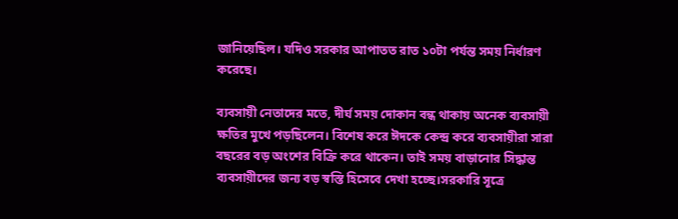জানিয়েছিল। যদিও সরকার আপাতত রাত ১০টা পর্যন্ত সময় নির্ধারণ করেছে।

ব্যবসায়ী নেতাদের মতে, দীর্ঘ সময় দোকান বন্ধ থাকায় অনেক ব্যবসায়ী ক্ষতির মুখে পড়ছিলেন। বিশেষ করে ঈদকে কেন্দ্র করে ব্যবসায়ীরা সারা বছরের বড় অংশের বিক্রি করে থাকেন। তাই সময় বাড়ানোর সিদ্ধান্ত ব্যবসায়ীদের জন্য বড় স্বস্তি হিসেবে দেখা হচ্ছে।সরকারি সূত্রে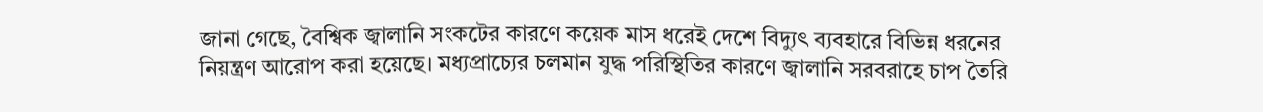জানা গেছে, বৈশ্বিক জ্বালানি সংকটের কারণে কয়েক মাস ধরেই দেশে বিদ্যুৎ ব্যবহারে বিভিন্ন ধরনের নিয়ন্ত্রণ আরোপ করা হয়েছে। মধ্যপ্রাচ্যের চলমান যুদ্ধ পরিস্থিতির কারণে জ্বালানি সরবরাহে চাপ তৈরি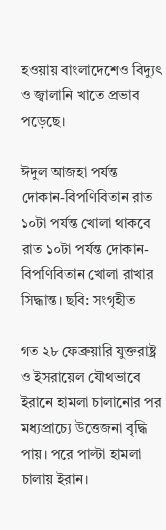হওয়ায় বাংলাদেশেও বিদ্যুৎ ও জ্বালানি খাতে প্রভাব পড়েছে।

ঈদুল আজহা পর্যন্ত দোকান-বিপণিবিতান রাত ১০টা পর্যন্ত খোলা থাকবে
রাত ১০টা পর্যন্ত দোকান-বিপণিবিতান খোলা রাখার সিদ্ধান্ত। ছবি: সংগৃহীত

গত ২৮ ফেব্রুয়ারি যুক্তরাষ্ট্র ও ইসরায়েল যৌথভাবে ইরানে হামলা চালানোর পর মধ্যপ্রাচ্যে উত্তেজনা বৃদ্ধি পায়। পরে পাল্টা হামলা চালায় ইরান।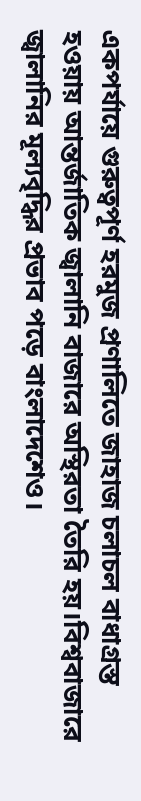একপর্যায়ে গুরুত্বপূর্ণ হরমুজ প্রণালিতে জাহাজ চলাচল বাধাগ্রস্ত হওয়ায় আন্তর্জাতিক জ্বালানি বাজারে অস্থিরতা তৈরি হয়।বিশ্ববাজারে জ্বালানির মূল্যবৃদ্ধির প্রভাব পড়ে বাংলাদেশেও।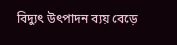বিদ্যুৎ উৎপাদন ব্যয় বেড়ে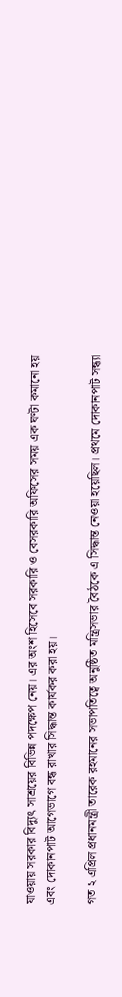যাওয়ায় সরকার বিদ্যুৎ সাশ্রয়ের বিভিন্ন পদক্ষেপ নেয়। এর অংশ হিসেবে সরকারি ও বেসরকারি অফিসের সময় এক ঘণ্টা কমানো হয় এবং দোকানপাট আগেভাগে বন্ধ রাখার সিদ্ধান্ত কার্যকর করা হয়।

গত ২ এপ্রিল প্রধানমন্ত্রী তারেক রহমানের সভাপতিত্বে অনুষ্ঠিত মন্ত্রিসভার বৈঠকে এ সিদ্ধান্ত নেওয়া হয়েছিল। প্রথমে দোকানপাট সন্ধ্যা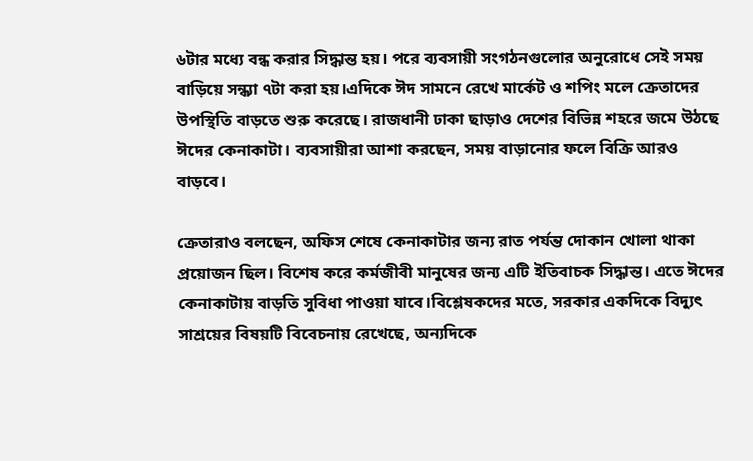৬টার মধ্যে বন্ধ করার সিদ্ধান্ত হয়। পরে ব্যবসায়ী সংগঠনগুলোর অনুরোধে সেই সময় বাড়িয়ে সন্ধ্যা ৭টা করা হয়।এদিকে ঈদ সামনে রেখে মার্কেট ও শপিং মলে ক্রেতাদের উপস্থিতি বাড়তে শুরু করেছে। রাজধানী ঢাকা ছাড়াও দেশের বিভিন্ন শহরে জমে উঠছে ঈদের কেনাকাটা। ব্যবসায়ীরা আশা করছেন, সময় বাড়ানোর ফলে বিক্রি আরও বাড়বে।

ক্রেতারাও বলছেন, অফিস শেষে কেনাকাটার জন্য রাত পর্যন্ত দোকান খোলা থাকা প্রয়োজন ছিল। বিশেষ করে কর্মজীবী মানুষের জন্য এটি ইতিবাচক সিদ্ধান্ত। এতে ঈদের কেনাকাটায় বাড়তি সুবিধা পাওয়া যাবে।বিশ্লেষকদের মতে, সরকার একদিকে বিদ্যুৎ সাশ্রয়ের বিষয়টি বিবেচনায় রেখেছে, অন্যদিকে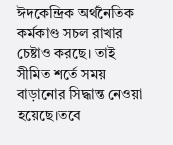ঈদকেন্দ্রিক অর্থনৈতিক কর্মকাণ্ড সচল রাখার চেষ্টাও করছে। তাই সীমিত শর্তে সময় বাড়ানোর সিদ্ধান্ত নেওয়া হয়েছে।তবে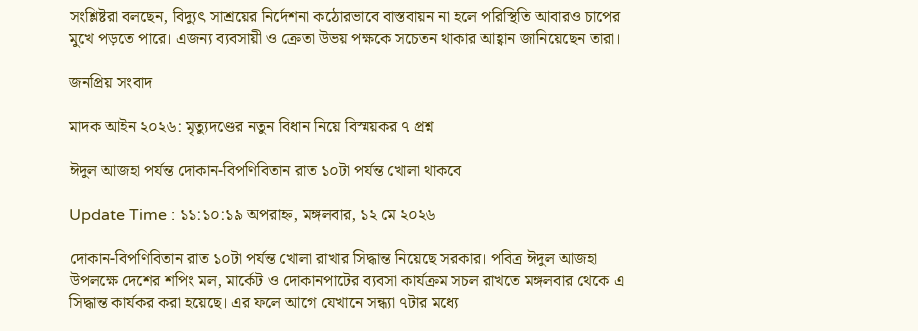সংশ্লিষ্টরা বলছেন, বিদ্যুৎ সাশ্রয়ের নির্দেশনা কঠোরভাবে বাস্তবায়ন না হলে পরিস্থিতি আবারও চাপের মুখে পড়তে পারে। এজন্য ব্যবসায়ী ও ক্রেতা উভয় পক্ষকে সচেতন থাকার আহ্বান জানিয়েছেন তারা।

জনপ্রিয় সংবাদ

মাদক আইন ২০২৬: মৃত্যুদণ্ডের নতুন বিধান নিয়ে বিস্ময়কর ৭ প্রশ্ন

ঈদুল আজহা পর্যন্ত দোকান-বিপণিবিতান রাত ১০টা পর্যন্ত খোলা থাকবে

Update Time : ১১:১০:১৯ অপরাহ্ন, মঙ্গলবার, ১২ মে ২০২৬

দোকান-বিপণিবিতান রাত ১০টা পর্যন্ত খোলা রাখার সিদ্ধান্ত নিয়েছে সরকার। পবিত্র ঈদুল আজহা উপলক্ষে দেশের শপিং মল, মার্কেট ও দোকানপাটের ব্যবসা কার্যক্রম সচল রাখতে মঙ্গলবার থেকে এ সিদ্ধান্ত কার্যকর করা হয়েছে। এর ফলে আগে যেখানে সন্ধ্যা ৭টার মধ্যে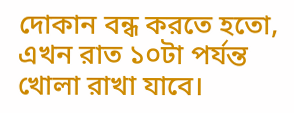দোকান বন্ধ করতে হতো, এখন রাত ১০টা পর্যন্ত খোলা রাখা যাবে।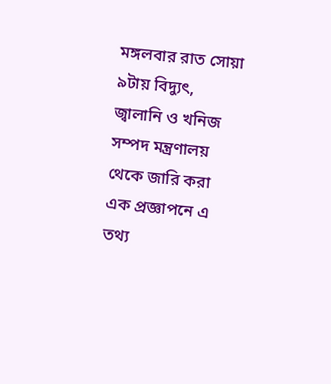মঙ্গলবার রাত সোয়া ৯টায় বিদ্যুৎ, জ্বালানি ও খনিজ সম্পদ মন্ত্রণালয় থেকে জারি করা এক প্রজ্ঞাপনে এ তথ্য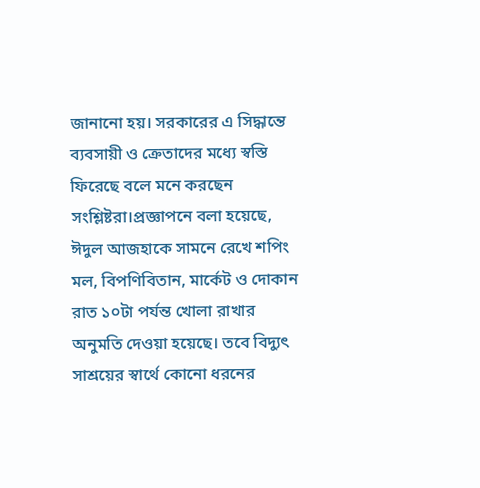জানানো হয়। সরকারের এ সিদ্ধান্তে ব্যবসায়ী ও ক্রেতাদের মধ্যে স্বস্তি ফিরেছে বলে মনে করছেন সংশ্লিষ্টরা।প্রজ্ঞাপনে বলা হয়েছে, ঈদুল আজহাকে সামনে রেখে শপিং মল, বিপণিবিতান, মার্কেট ও দোকান রাত ১০টা পর্যন্ত খোলা রাখার অনুমতি দেওয়া হয়েছে। তবে বিদ্যুৎ সাশ্রয়ের স্বার্থে কোনো ধরনের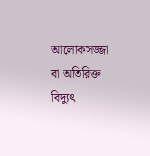আলোকসজ্জা বা অতিরিক্ত বিদ্যুৎ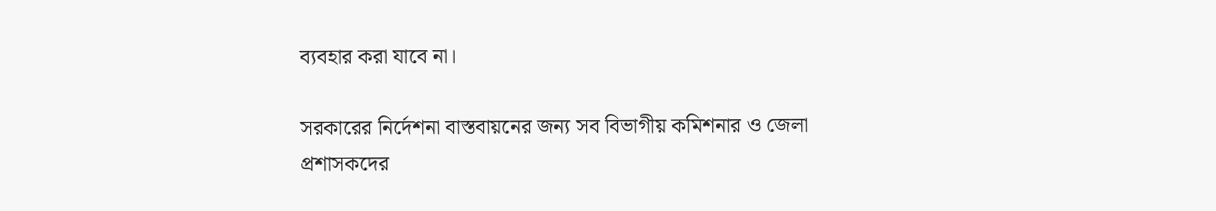ব্যবহার করা যাবে না।

সরকারের নির্দেশনা বাস্তবায়নের জন্য সব বিভাগীয় কমিশনার ও জেলা প্রশাসকদের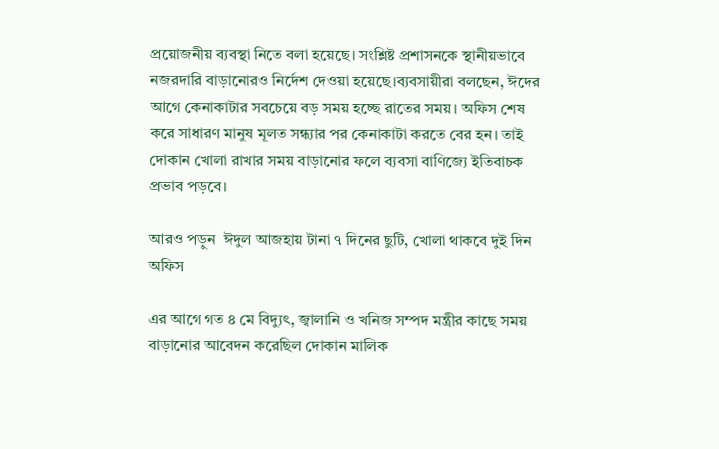প্রয়োজনীয় ব্যবস্থা নিতে বলা হয়েছে। সংশ্লিষ্ট প্রশাসনকে স্থানীয়ভাবে নজরদারি বাড়ানোরও নির্দেশ দেওয়া হয়েছে।ব্যবসায়ীরা বলছেন, ঈদের আগে কেনাকাটার সবচেয়ে বড় সময় হচ্ছে রাতের সময়। অফিস শেষ করে সাধারণ মানুষ মূলত সন্ধ্যার পর কেনাকাটা করতে বের হন। তাই দোকান খোলা রাখার সময় বাড়ানোর ফলে ব্যবসা বাণিজ্যে ইতিবাচক প্রভাব পড়বে।

আরও পড়ুন  ঈদুল আজহায় টানা ৭ দিনের ছুটি, খোলা থাকবে দুই দিন অফিস

এর আগে গত ৪ মে বিদ্যুৎ, জ্বালানি ও খনিজ সম্পদ মন্ত্রীর কাছে সময় বাড়ানোর আবেদন করেছিল দোকান মালিক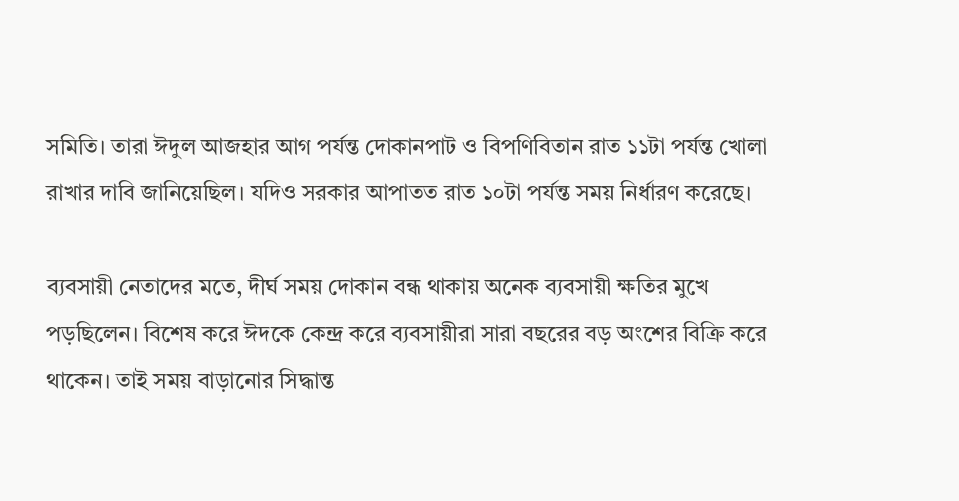সমিতি। তারা ঈদুল আজহার আগ পর্যন্ত দোকানপাট ও বিপণিবিতান রাত ১১টা পর্যন্ত খোলা রাখার দাবি জানিয়েছিল। যদিও সরকার আপাতত রাত ১০টা পর্যন্ত সময় নির্ধারণ করেছে।

ব্যবসায়ী নেতাদের মতে, দীর্ঘ সময় দোকান বন্ধ থাকায় অনেক ব্যবসায়ী ক্ষতির মুখে পড়ছিলেন। বিশেষ করে ঈদকে কেন্দ্র করে ব্যবসায়ীরা সারা বছরের বড় অংশের বিক্রি করে থাকেন। তাই সময় বাড়ানোর সিদ্ধান্ত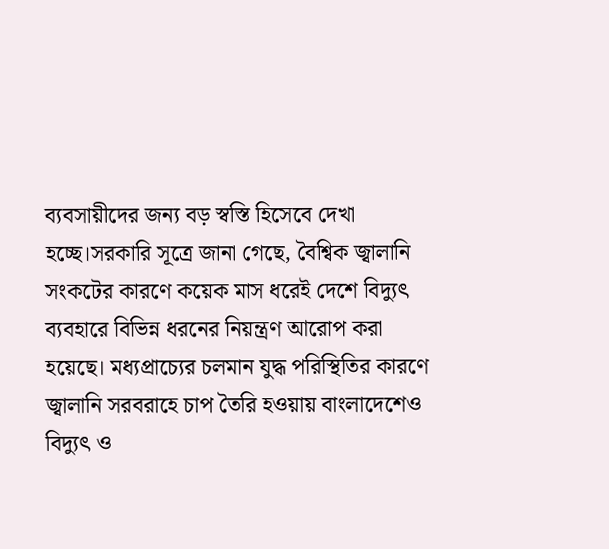ব্যবসায়ীদের জন্য বড় স্বস্তি হিসেবে দেখা হচ্ছে।সরকারি সূত্রে জানা গেছে, বৈশ্বিক জ্বালানি সংকটের কারণে কয়েক মাস ধরেই দেশে বিদ্যুৎ ব্যবহারে বিভিন্ন ধরনের নিয়ন্ত্রণ আরোপ করা হয়েছে। মধ্যপ্রাচ্যের চলমান যুদ্ধ পরিস্থিতির কারণে জ্বালানি সরবরাহে চাপ তৈরি হওয়ায় বাংলাদেশেও বিদ্যুৎ ও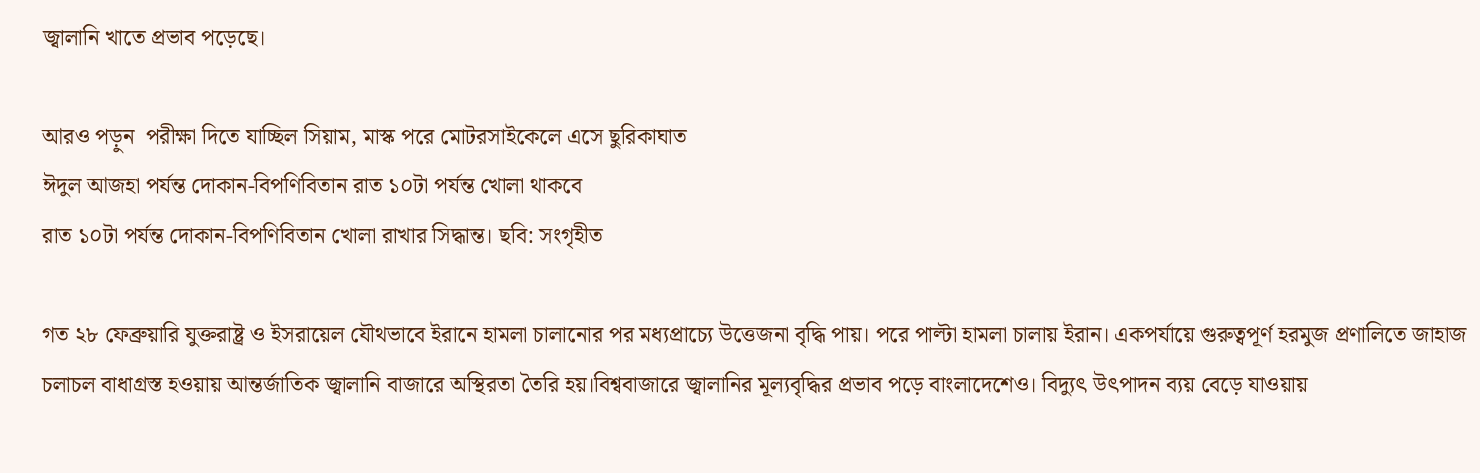জ্বালানি খাতে প্রভাব পড়েছে।

আরও পড়ুন  পরীক্ষা দিতে যাচ্ছিল সিয়াম, মাস্ক পরে মোটরসাইকেলে এসে ছুরিকাঘাত
ঈদুল আজহা পর্যন্ত দোকান-বিপণিবিতান রাত ১০টা পর্যন্ত খোলা থাকবে
রাত ১০টা পর্যন্ত দোকান-বিপণিবিতান খোলা রাখার সিদ্ধান্ত। ছবি: সংগৃহীত

গত ২৮ ফেব্রুয়ারি যুক্তরাষ্ট্র ও ইসরায়েল যৌথভাবে ইরানে হামলা চালানোর পর মধ্যপ্রাচ্যে উত্তেজনা বৃদ্ধি পায়। পরে পাল্টা হামলা চালায় ইরান। একপর্যায়ে গুরুত্বপূর্ণ হরমুজ প্রণালিতে জাহাজ চলাচল বাধাগ্রস্ত হওয়ায় আন্তর্জাতিক জ্বালানি বাজারে অস্থিরতা তৈরি হয়।বিশ্ববাজারে জ্বালানির মূল্যবৃদ্ধির প্রভাব পড়ে বাংলাদেশেও। বিদ্যুৎ উৎপাদন ব্যয় বেড়ে যাওয়ায়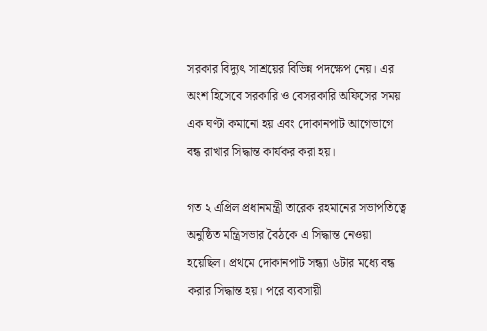সরকার বিদ্যুৎ সাশ্রয়ের বিভিন্ন পদক্ষেপ নেয়। এর অংশ হিসেবে সরকারি ও বেসরকারি অফিসের সময় এক ঘণ্টা কমানো হয় এবং দোকানপাট আগেভাগে বন্ধ রাখার সিদ্ধান্ত কার্যকর করা হয়।

গত ২ এপ্রিল প্রধানমন্ত্রী তারেক রহমানের সভাপতিত্বে অনুষ্ঠিত মন্ত্রিসভার বৈঠকে এ সিদ্ধান্ত নেওয়া হয়েছিল। প্রথমে দোকানপাট সন্ধ্যা ৬টার মধ্যে বন্ধ করার সিদ্ধান্ত হয়। পরে ব্যবসায়ী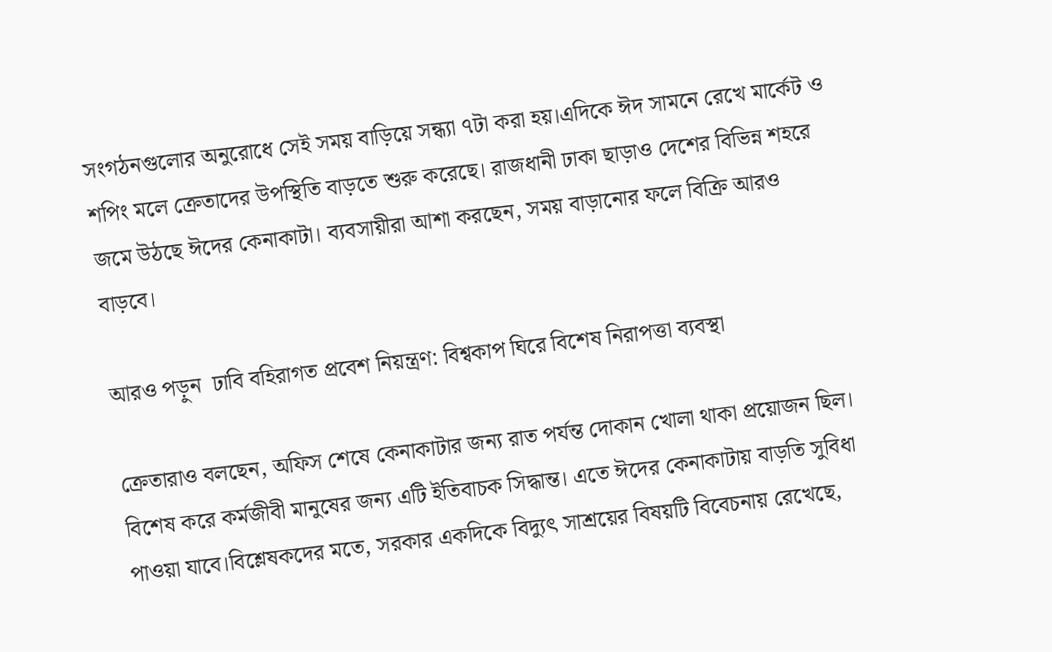সংগঠনগুলোর অনুরোধে সেই সময় বাড়িয়ে সন্ধ্যা ৭টা করা হয়।এদিকে ঈদ সামনে রেখে মার্কেট ও শপিং মলে ক্রেতাদের উপস্থিতি বাড়তে শুরু করেছে। রাজধানী ঢাকা ছাড়াও দেশের বিভিন্ন শহরে জমে উঠছে ঈদের কেনাকাটা। ব্যবসায়ীরা আশা করছেন, সময় বাড়ানোর ফলে বিক্রি আরও বাড়বে।

আরও পড়ুন  ঢাবি বহিরাগত প্রবেশ নিয়ন্ত্রণ: বিশ্বকাপ ঘিরে বিশেষ নিরাপত্তা ব্যবস্থা

ক্রেতারাও বলছেন, অফিস শেষে কেনাকাটার জন্য রাত পর্যন্ত দোকান খোলা থাকা প্রয়োজন ছিল। বিশেষ করে কর্মজীবী মানুষের জন্য এটি ইতিবাচক সিদ্ধান্ত। এতে ঈদের কেনাকাটায় বাড়তি সুবিধা পাওয়া যাবে।বিশ্লেষকদের মতে, সরকার একদিকে বিদ্যুৎ সাশ্রয়ের বিষয়টি বিবেচনায় রেখেছে,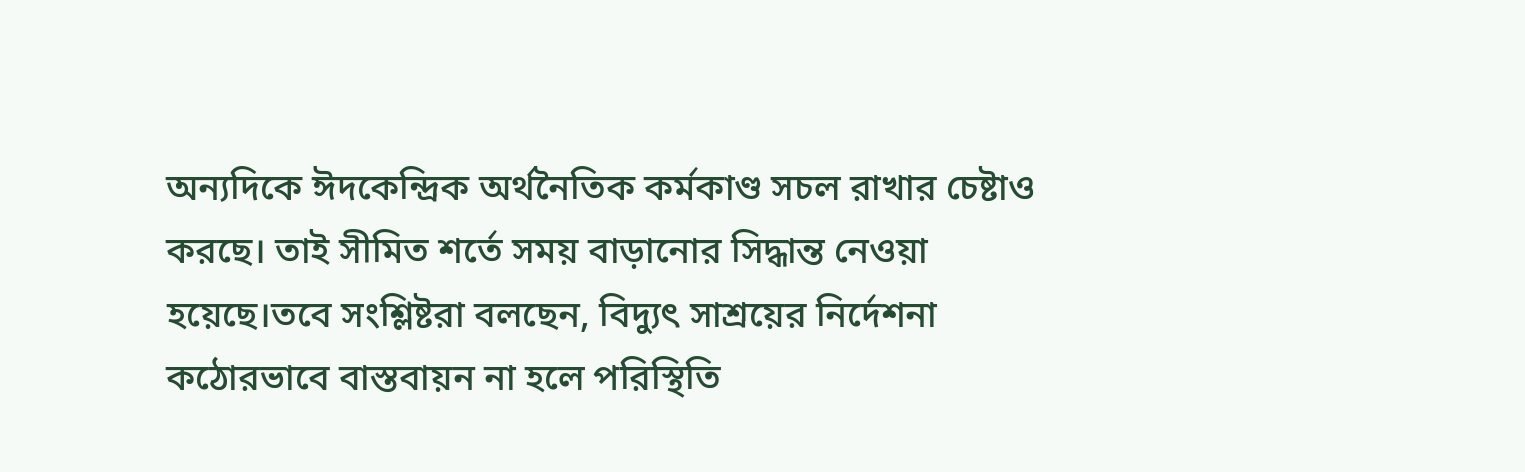অন্যদিকে ঈদকেন্দ্রিক অর্থনৈতিক কর্মকাণ্ড সচল রাখার চেষ্টাও করছে। তাই সীমিত শর্তে সময় বাড়ানোর সিদ্ধান্ত নেওয়া হয়েছে।তবে সংশ্লিষ্টরা বলছেন, বিদ্যুৎ সাশ্রয়ের নির্দেশনা কঠোরভাবে বাস্তবায়ন না হলে পরিস্থিতি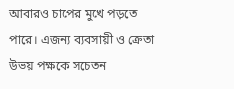আবারও চাপের মুখে পড়তে পারে। এজন্য ব্যবসায়ী ও ক্রেতা উভয় পক্ষকে সচেতন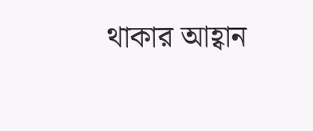থাকার আহ্বান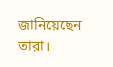জানিয়েছেন তারা।